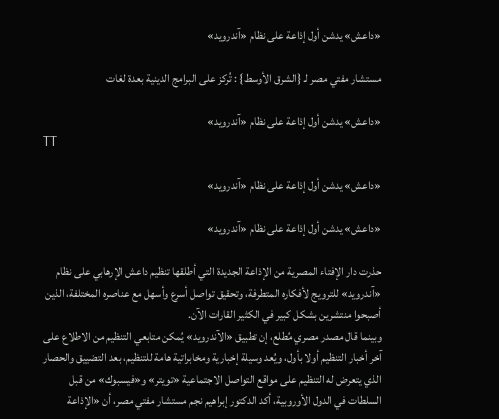«داعش» يدشن أول إذاعة على نظام «آندرويد»

مستشار مفتي مصر لـ {الشرق الأوسط} : تُركز على البرامج الدينية بعدة لغات

«داعش» يدشن أول إذاعة على نظام «آندرويد»
TT

«داعش» يدشن أول إذاعة على نظام «آندرويد»

«داعش» يدشن أول إذاعة على نظام «آندرويد»

حذرت دار الإفتاء المصرية من الإذاعة الجديدة التي أطلقها تنظيم داعش الإرهابي على نظام «آندرويد» للترويج لأفكاره المتطرفة، وتحقيق تواصل أسرع وأسهل مع عناصره المختلفة، الذين أصبحوا منتشرين بشكل كبير في الكثير القارات الآن.
وبينما قال مصدر مصري مُطلع، إن تطبيق «الآندرويد» يُمكن متابعي التنظيم من الاطلاع على آخر أخبار التنظيم أولا بأول، ويُعد وسيلة إخبارية ومخابراتية هامة للتنظيم، بعد التضييق والحصار الذي يتعرض له التنظيم على مواقع التواصل الاجتماعية «تويتر» و«فيسبوك» من قبل السلطات في الدول الأوروبية، أكد الدكتور إبراهيم نجم مستشار مفتي مصر، أن «الإذاعة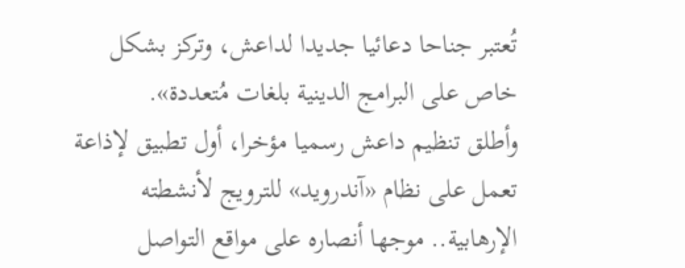تُعتبر جناحا دعائيا جديدا لداعش، وتركز بشكل خاص على البرامج الدينية بلغات مُتعددة».
وأطلق تنظيم داعش رسميا مؤخرا، أول تطبيق لإذاعة تعمل على نظام «آندرويد» للترويج لأنشطته الإرهابية.. موجها أنصاره على مواقع التواصل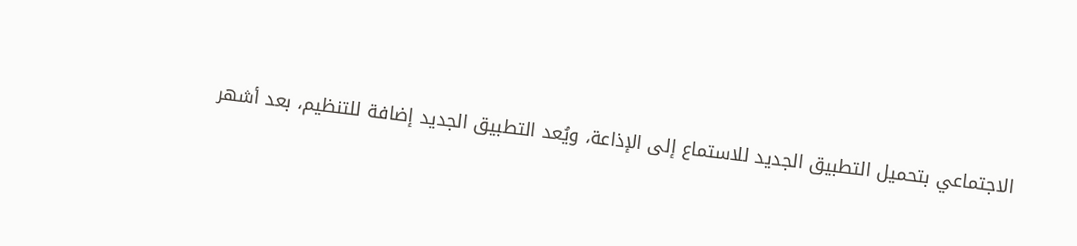الاجتماعي بتحميل التطبيق الجديد للاستماع إلى الإذاعة، ويُعد التطبيق الجديد إضافة للتنظيم، بعد أشهر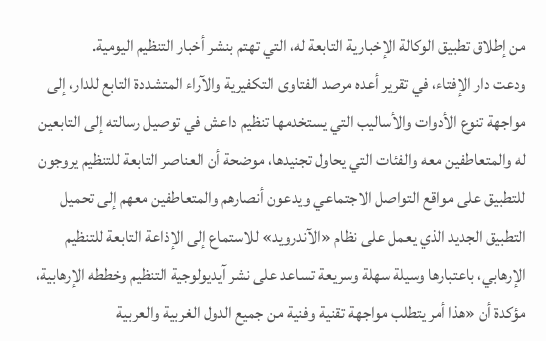من إطلاق تطبيق الوكالة الإخبارية التابعة له، التي تهتم بنشر أخبار التنظيم اليومية.
ودعت دار الإفتاء، في تقرير أعده مرصد الفتاوى التكفيرية والآراء المتشددة التابع للدار، إلى مواجهة تنوع الأدوات والأساليب التي يستخدمها تنظيم داعش في توصيل رسالته إلى التابعين له والمتعاطفين معه والفئات التي يحاول تجنيدها، موضحة أن العناصر التابعة للتنظيم يروجون للتطبيق على مواقع التواصل الاجتماعي ويدعون أنصارهم والمتعاطفين معهم إلى تحميل التطبيق الجديد الذي يعمل على نظام «الآندرويد» للاستماع إلى الإذاعة التابعة للتنظيم الإرهابي، باعتبارها وسيلة سهلة وسريعة تساعد على نشر آيديولوجية التنظيم وخططه الإرهابية، مؤكدة أن «هذا أمر يتطلب مواجهة تقنية وفنية من جميع الدول الغربية والعربية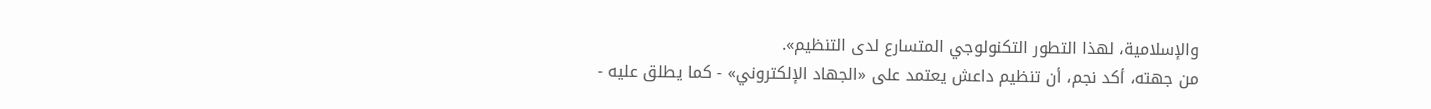والإسلامية، لهذا التطور التكنولوجي المتسارع لدى التنظيم».
من جهته، أكد نجم، أن تنظيم داعش يعتمد على «الجهاد الإلكتروني» - كما يطلق عليه -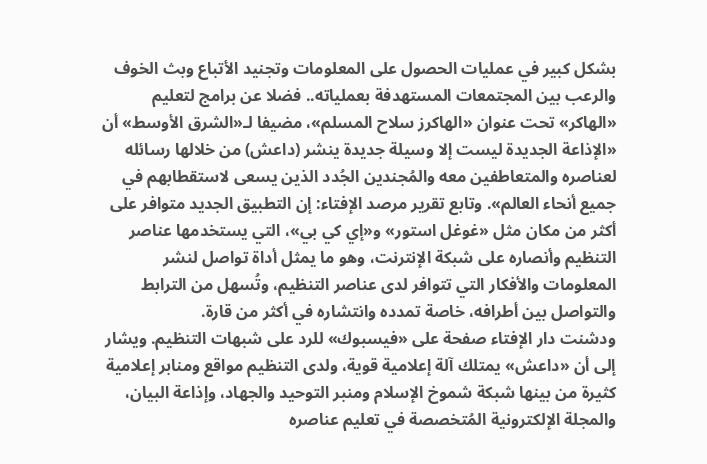بشكل كبير في عمليات الحصول على المعلومات وتجنيد الأتباع وبث الخوف والرعب بين المجتمعات المستهدفة بعملياته.. فضلا عن برامج لتعليم «الهاكر» تحت عنوان «الهاكرز سلاح المسلم»، مضيفا لـ«الشرق الأوسط» أن «الإذاعة الجديدة ليست إلا وسيلة جديدة ينشر (داعش) من خلالها رسائله لعناصره والمتعاطفين معه والمُجندين الجُدد الذين يسعى لاستقطابهم في جميع أنحاء العالم». وتابع تقرير مرصد الإفتاء: إن التطبيق الجديد متوافر على أكثر من مكان مثل «غوغل استور» و«إي كي بي»، التي يستخدمها عناصر التنظيم وأنصاره على شبكة الإنترنت، وهو ما يمثل أداة تواصل لنشر المعلومات والأفكار التي تتوافر لدى عناصر التنظيم، وتُسهل من الترابط والتواصل بين أطرافه، خاصة تمدده وانتشاره في أكثر من قارة.
ودشنت دار الإفتاء صفحة على «فيسبوك» للرد على شبهات التنظيم. ويشار إلى أن «داعش» يمتلك آلة إعلامية قوية، ولدى التنظيم مواقع ومنابر إعلامية كثيرة من بينها شبكة شموخ الإسلام ومنبر التوحيد والجهاد، وإذاعة البيان، والمجلة الإلكترونية المُتخصصة في تعليم عناصره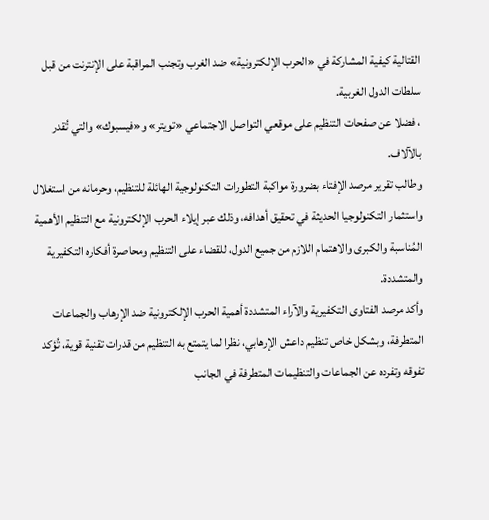القتالية كيفية المشاركة في «الحرب الإلكترونية» ضد الغرب وتجنب المراقبة على الإنترنت من قبل سلطات الدول الغربية.
، فضلا عن صفحات التنظيم على موقعي التواصل الاجتماعي «تويتر» و«فيسبوك» والتي تُقدر بالآلاف.
وطالب تقرير مرصد الإفتاء بضرورة مواكبة التطورات التكنولوجية الهائلة للتنظيم، وحرمانه من استغلال واستثمار التكنولوجيا الحديثة في تحقيق أهدافه، وذلك عبر إيلاء الحرب الإلكترونية مع التنظيم الأهمية المُناسبة والكبرى والاهتمام اللازم من جميع الدول، للقضاء على التنظيم ومحاصرة أفكاره التكفيرية والمتشددة.
وأكد مرصد الفتاوى التكفيرية والآراء المتشددة أهمية الحرب الإلكترونية ضد الإرهاب والجماعات المتطرفة، وبشكل خاص تنظيم داعش الإرهابي، نظرا لما يتمتع به التنظيم من قدرات تقنية قوية، تُؤكد تفوقه وتفرده عن الجماعات والتنظيمات المتطرفة في الجانب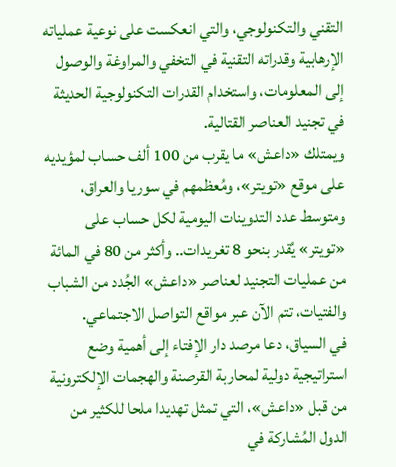التقني والتكنولوجي، والتي انعكست على نوعية عملياته الإرهابية وقدراته التقنية في التخفي والمراوغة والوصول إلى المعلومات، واستخدام القدرات التكنولوجية الحديثة في تجنيد العناصر القتالية.
ويمتلك «داعش» ما يقرب من 100 ألف حساب لمؤيديه على موقع «تويتر»، ومُعظمهم في سوريا والعراق، ومتوسط عدد التدوينات اليومية لكل حساب على «تويتر» يُقدر بنحو 8 تغريدات.. وأكثر من 80 في المائة من عمليات التجنيد لعناصر «داعش» الجُدد من الشباب والفتيات، تتم الآن عبر مواقع التواصل الاجتماعي.
في السياق، دعا مرصد دار الإفتاء إلى أهمية وضع استراتيجية دولية لمحاربة القرصنة والهجمات الإلكترونية من قبل «داعش»، التي تمثل تهديدا ملحا للكثير من الدول المُشاركة في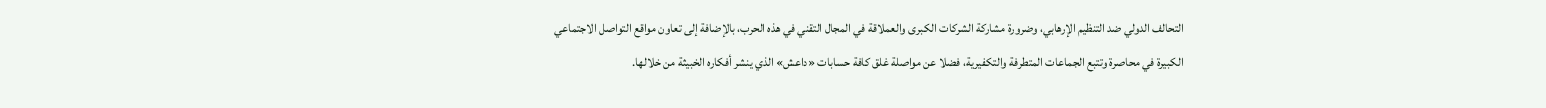التحالف الدولي ضد التنظيم الإرهابي، وضرورة مشاركة الشركات الكبرى والعملاقة في المجال التقني في هذه الحرب، بالإضافة إلى تعاون مواقع التواصل الاجتماعي الكبيرة في محاصرة وتتبع الجماعات المتطرفة والتكفيرية، فضلا عن مواصلة غلق كافة حسابات «داعش» الذي ينشر أفكاره الخبيثة من خلالها.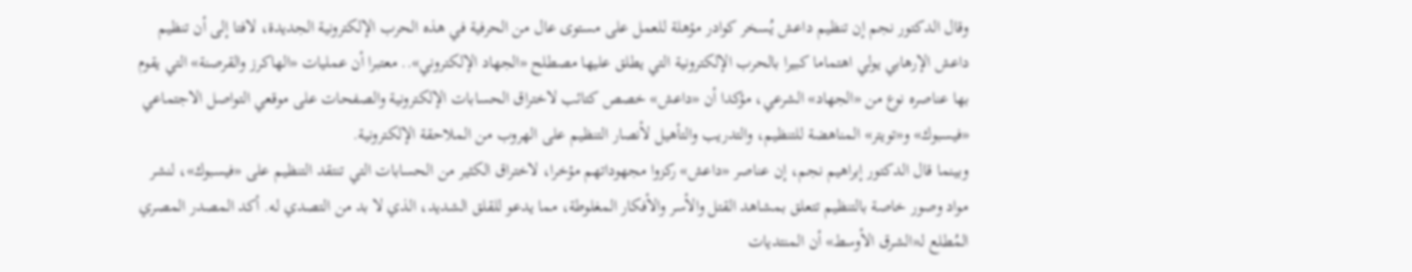وقال الدكتور نجم إن تنظيم داعش يُسخر كوادر مؤهلة للعمل على مستوى عال من الحرفية في هذه الحرب الإلكترونية الجديدة، لافتا إلى أن تنظيم داعش الإرهابي يولي اهتماما كبيرا بالحرب الإلكترونية التي يطلق عليها مصطلح «الجهاد الإلكتروني».. معتبرا أن عمليات «الهاكرز والقرصنة» التي يقوم بها عناصره نوع من «الجهاد» الشرعي، مؤكدا أن «داعش» خصص كتائب لاختراق الحسابات الإلكترونية والصفحات على موقعي التواصل الاجتماعي «فيسبوك» و«تويتر» المناهضة للتنظيم، والتدريب والتأهيل لأنصار التنظيم على الهروب من الملاحقة الإلكترونية.
وبينما قال الدكتور إبراهيم نجم، إن عناصر «داعش» ركزوا مجهوداتهم مؤخرا، لاختراق الكثير من الحسابات التي تنتقد التنظيم على «فيسبوك»، لنشر مواد وصور خاصة بالتنظيم تتعلق بمشاهد القتل والأسر والأفكار المغلوطة، مما يدعو للقلق الشديد، الذي لا بد من التصدي له. أكد المصدر المصري المُطلع لـ«الشرق الأوسط» أن المنتديات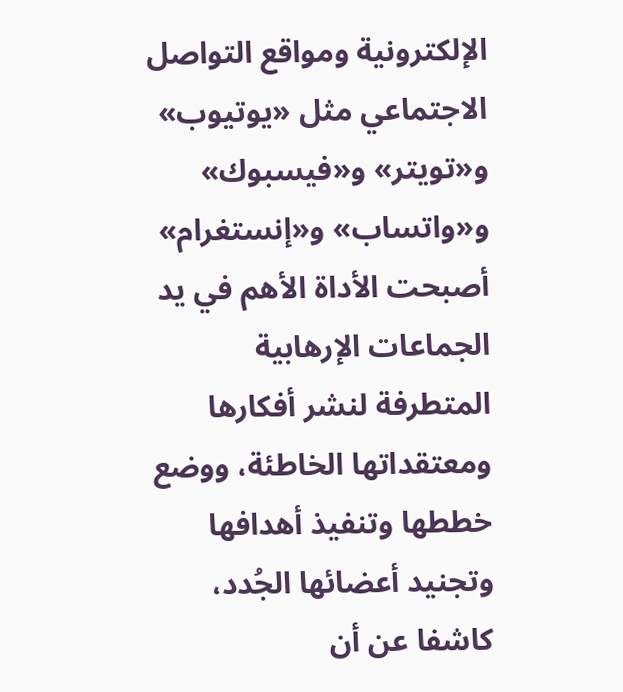الإلكترونية ومواقع التواصل الاجتماعي مثل «يوتيوب» و«تويتر» و«فيسبوك» و«واتساب» و«إنستغرام» أصبحت الأداة الأهم في يد الجماعات الإرهابية المتطرفة لنشر أفكارها ومعتقداتها الخاطئة، ووضع خططها وتنفيذ أهدافها وتجنيد أعضائها الجُدد، كاشفا عن أن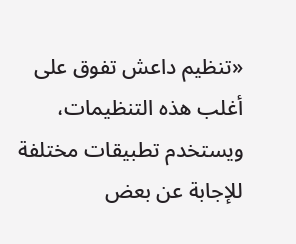«تنظيم داعش تفوق على أغلب هذه التنظيمات، ويستخدم تطبيقات مختلفة للإجابة عن بعض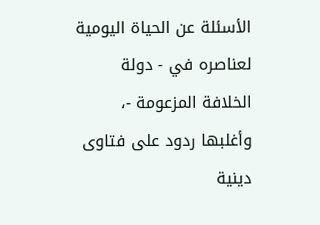الأسئلة عن الحياة اليومية لعناصره في - دولة الخلافة المزعومة -، وأغلبها ردود على فتاوى دينية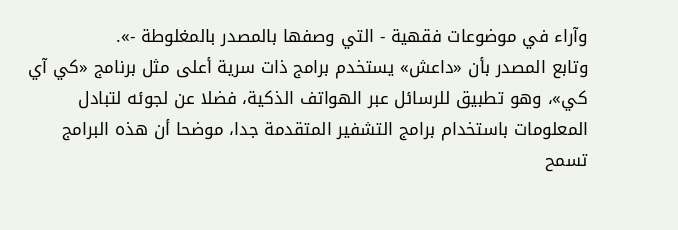وآراء في موضوعات فقهية - التي وصفها بالمصدر بالمغلوطة -».
وتابع المصدر بأن «داعش» يستخدم برامج ذات سرية أعلى مثل برنامج «كي آي كي»، وهو تطبيق للرسائل عبر الهواتف الذكية، فضلا عن لجوئه لتبادل المعلومات باستخدام برامج التشفير المتقدمة جدا، موضحا أن هذه البرامج تسمح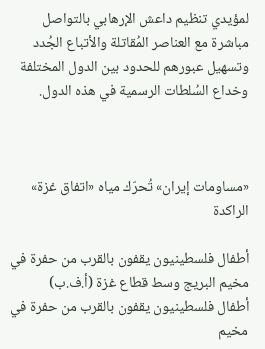لمؤيدي تنظيم داعش الإرهابي بالتواصل مباشرة مع العناصر المُقاتلة والأتباع الجُدد وتسهيل عبورهم للحدود بين الدول المختلفة وخداع السُلطات الرسمية في هذه الدول.



«مساومات إيران» تُحرّك مياه «اتفاق غزة» الراكدة

أطفال فلسطينيون يقفون بالقرب من حفرة في مخيم البريج وسط قطاع غزة (أ.ف.ب)
أطفال فلسطينيون يقفون بالقرب من حفرة في مخيم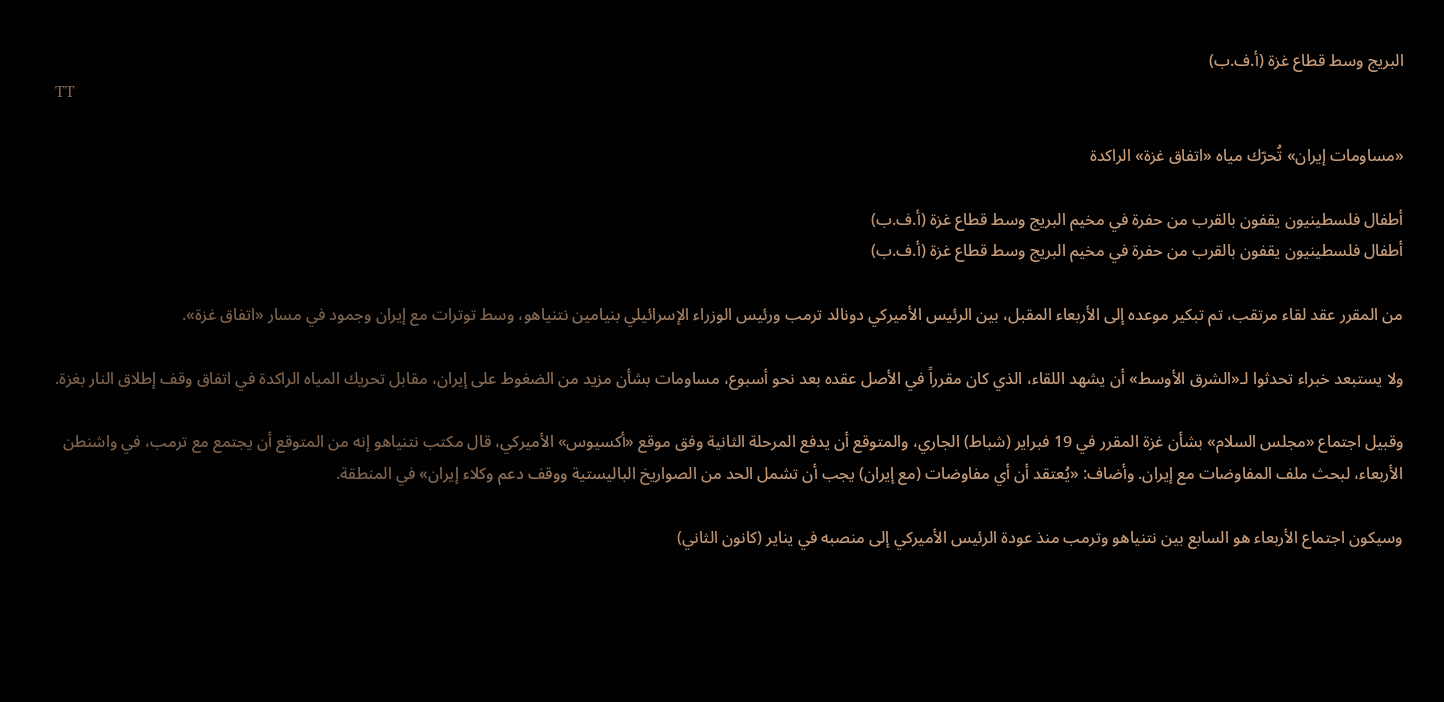البريج وسط قطاع غزة (أ.ف.ب)
TT

«مساومات إيران» تُحرّك مياه «اتفاق غزة» الراكدة

أطفال فلسطينيون يقفون بالقرب من حفرة في مخيم البريج وسط قطاع غزة (أ.ف.ب)
أطفال فلسطينيون يقفون بالقرب من حفرة في مخيم البريج وسط قطاع غزة (أ.ف.ب)

من المقرر عقد لقاء مرتقب، تم تبكير موعده إلى الأربعاء المقبل، بين الرئيس الأميركي دونالد ترمب ورئيس الوزراء الإسرائيلي بنيامين نتنياهو، وسط توترات مع إيران وجمود في مسار «اتفاق غزة».

ولا يستبعد خبراء تحدثوا لـ«الشرق الأوسط» أن يشهد اللقاء، الذي كان مقرراً في الأصل عقده بعد نحو أسبوع، مساومات بشأن مزيد من الضغوط على إيران، مقابل تحريك المياه الراكدة في اتفاق وقف إطلاق النار بغزة.

وقبيل اجتماع «مجلس السلام» بشأن غزة المقرر في 19 فبراير (شباط) الجاري، والمتوقع أن يدفع المرحلة الثانية وفق موقع «أكسيوس» الأميركي، قال مكتب نتنياهو إنه من المتوقع أن يجتمع مع ترمب، في واشنطن الأربعاء، لبحث ملف المفاوضات مع إيران. وأضاف: «يُعتقد أن أي مفاوضات (مع إيران) يجب أن تشمل الحد من الصواريخ الباليستية ووقف دعم وكلاء إيران» في المنطقة.

وسيكون اجتماع الأربعاء هو السابع بين نتنياهو وترمب منذ ‌عودة الرئيس الأميركي إلى منصبه في يناير (كانون الثاني)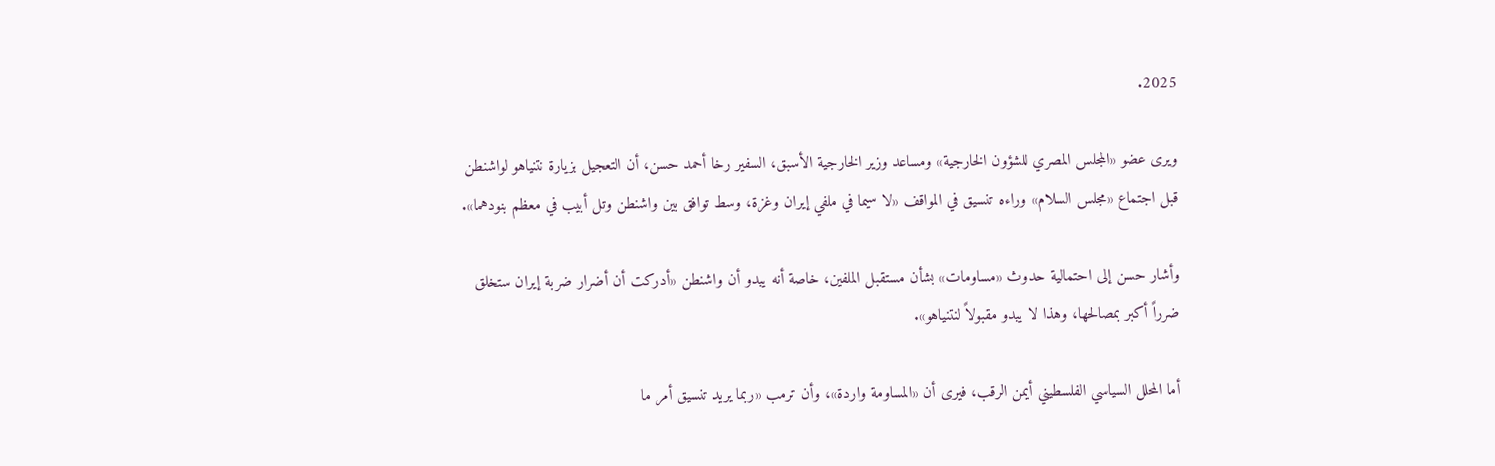2025.

ويرى عضو «المجلس المصري للشؤون الخارجية» ومساعد وزير الخارجية الأسبق، السفير رخا أحمد حسن، أن التعجيل بزيارة نتنياهو لواشنطن قبل اجتماع «مجلس السلام» وراءه تنسيق في المواقف «لا سيما في ملفي إيران وغزة، وسط توافق بين واشنطن وتل أبيب في معظم بنودهما».

وأشار حسن إلى احتمالية حدوث «مساومات» بشأن مستقبل الملفين، خاصة أنه يبدو أن واشنطن «أدركت أن أضرار ضربة إيران ستخلق ضرراً أكبر بمصالحها، وهذا لا يبدو مقبولاً لنتنياهو».

أما المحلل السياسي الفلسطيني أيمن الرقب، فيرى أن «المساومة واردة»، وأن ترمب «ربما يريد تنسيق أمر ما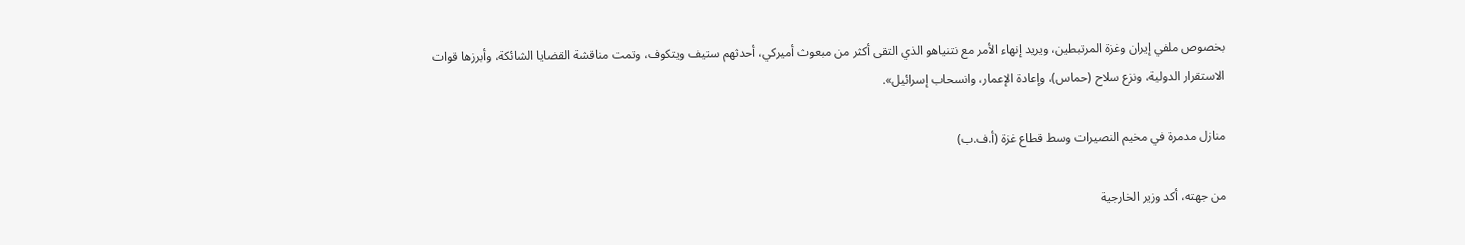بخصوص ملفي إيران وغزة المرتبطين، ويريد إنهاء الأمر مع نتنياهو الذي التقى أكثر من مبعوث أميركي، أحدثهم ستيف ويتكوف، وتمت مناقشة القضايا الشائكة، وأبرزها قوات الاستقرار الدولية، ونزع سلاح (حماس)، وإعادة الإعمار، وانسحاب إسرائيل».

منازل مدمرة في مخيم النصيرات وسط قطاع غزة (أ.ف.ب)

من جهته، أكد وزير الخارجية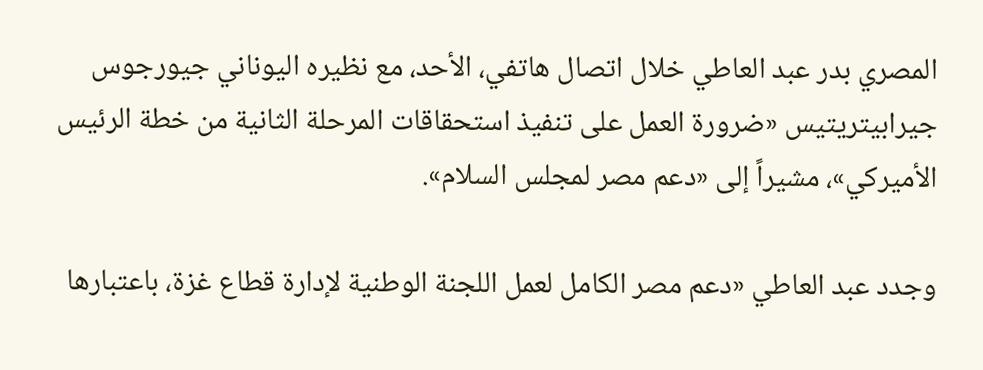المصري بدر عبد العاطي خلال اتصال هاتفي، الأحد، مع نظيره اليوناني جيورجوس جيرابيتريتيس «ضرورة العمل على تنفيذ استحقاقات المرحلة الثانية من خطة الرئيس الأميركي»، مشيراً إلى «دعم مصر لمجلس السلام».

وجدد عبد العاطي «دعم مصر الكامل لعمل اللجنة الوطنية لإدارة قطاع غزة، باعتبارها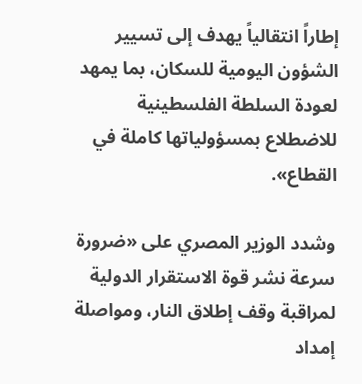إطاراً انتقالياً يهدف إلى تسيير الشؤون اليومية للسكان، بما يمهد لعودة السلطة الفلسطينية للاضطلاع بمسؤولياتها كاملة في القطاع».

وشدد الوزير المصري على «ضرورة سرعة نشر قوة الاستقرار الدولية لمراقبة وقف إطلاق النار، ومواصلة إمداد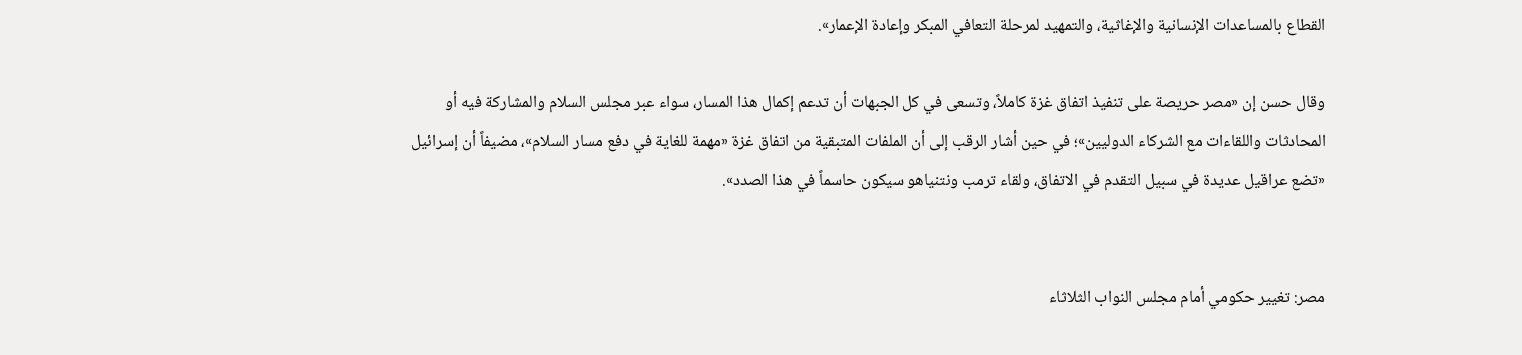القطاع بالمساعدات الإنسانية والإغاثية، والتمهيد لمرحلة التعافي المبكر وإعادة الإعمار».

وقال حسن إن «مصر حريصة على تنفيذ اتفاق غزة كاملاً، وتسعى في كل الجبهات أن تدعم إكمال هذا المسار، سواء عبر مجلس السلام والمشاركة فيه أو المحادثات واللقاءات مع الشركاء الدوليين»؛ في حين أشار الرقب إلى أن الملفات المتبقية من اتفاق غزة «مهمة للغاية في دفع مسار السلام»، مضيفاً أن إسرائيل «تضع عراقيل عديدة في سبيل التقدم في الاتفاق، ولقاء ترمب ونتنياهو سيكون حاسماً في هذا الصدد».


مصر: تغيير حكومي أمام مجلس النواب الثلاثاء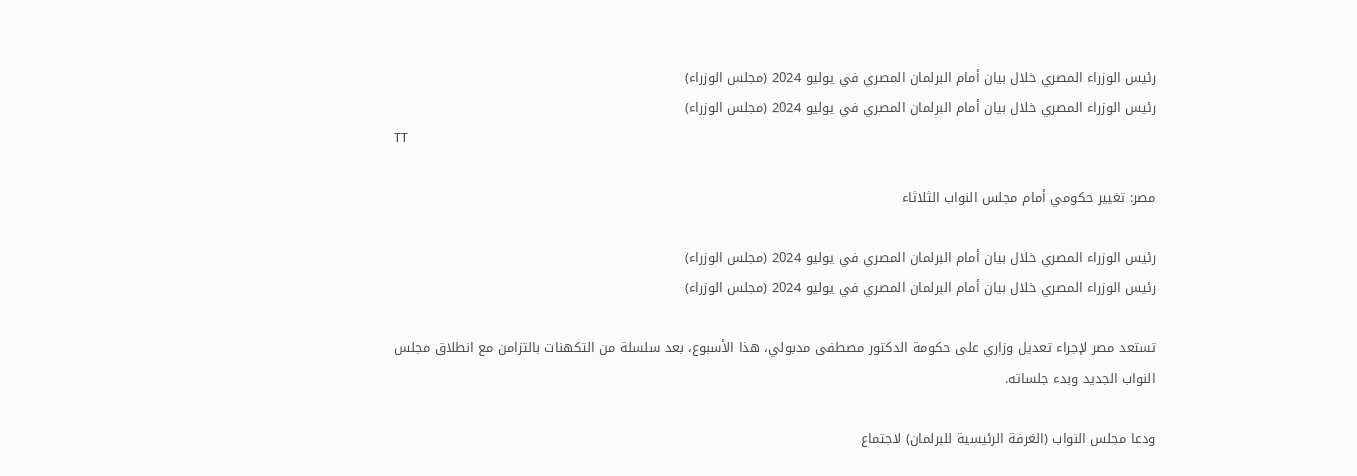رئيس الوزراء المصري خلال بيان أمام البرلمان المصري في يوليو 2024 (مجلس الوزراء)
رئيس الوزراء المصري خلال بيان أمام البرلمان المصري في يوليو 2024 (مجلس الوزراء)
TT

مصر: تغيير حكومي أمام مجلس النواب الثلاثاء

رئيس الوزراء المصري خلال بيان أمام البرلمان المصري في يوليو 2024 (مجلس الوزراء)
رئيس الوزراء المصري خلال بيان أمام البرلمان المصري في يوليو 2024 (مجلس الوزراء)

تستعد مصر لإجراء تعديل وزاري على حكومة الدكتور مصطفى مدبولي، هذا الأسبوع، بعد سلسلة من التكهنات بالتزامن مع انطلاق مجلس النواب الجديد وبدء جلساته.

ودعا مجلس النواب (الغرفة الرئيسية للبرلمان) لاجتماع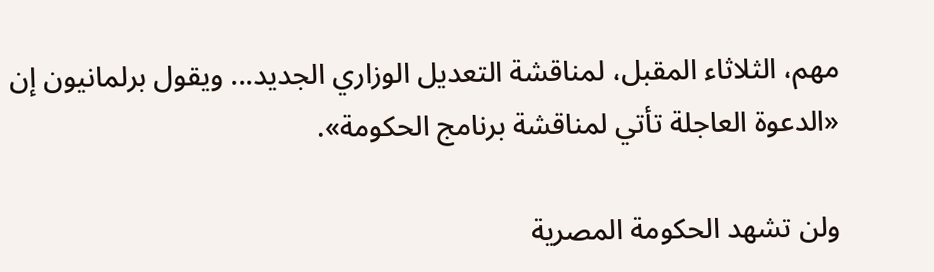مهم، الثلاثاء المقبل، لمناقشة التعديل الوزاري الجديد... ويقول برلمانيون إن «الدعوة العاجلة تأتي لمناقشة برنامج الحكومة».

ولن تشهد الحكومة المصرية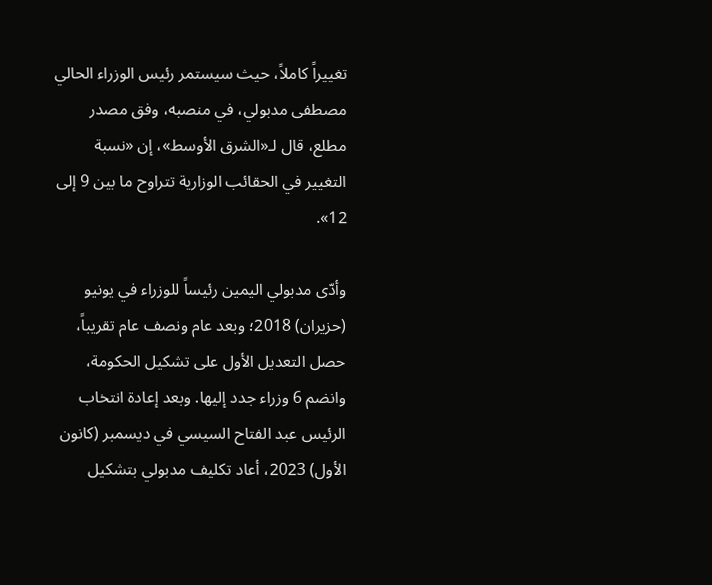تغييراً كاملاً، حيث سيستمر رئيس الوزراء الحالي مصطفى مدبولي، في منصبه، وفق مصدر مطلع، قال لـ«الشرق الأوسط»، إن «نسبة التغيير في الحقائب الوزارية تتراوح ما بين 9 إلى 12».

وأدّى مدبولي اليمين رئيساً للوزراء في يونيو (حزيران) 2018؛ وبعد عام ونصف عام تقريباً، حصل التعديل الأول على تشكيل الحكومة، وانضم 6 وزراء جدد إليها. وبعد إعادة انتخاب الرئيس عبد الفتاح السيسي في ديسمبر (كانون الأول) 2023، أعاد تكليف مدبولي بتشكيل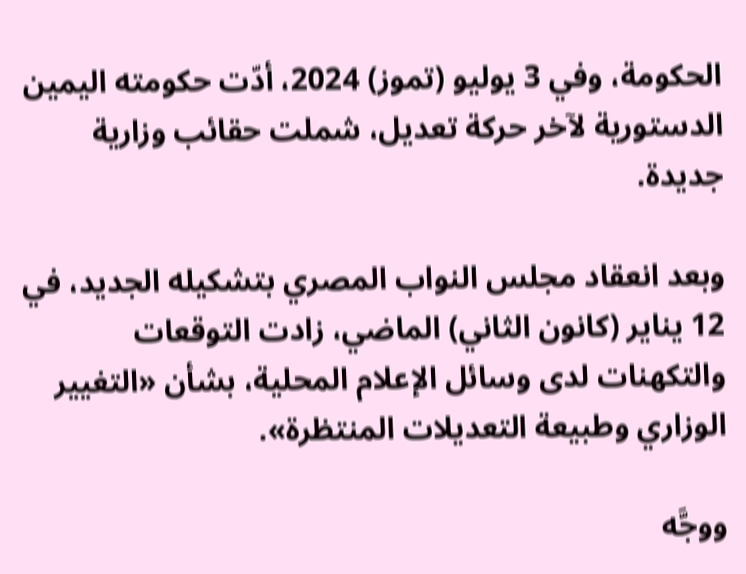الحكومة، وفي 3 يوليو (تموز) 2024، أدّت حكومته اليمين الدستورية لآخر حركة تعديل، شملت حقائب وزارية جديدة.

وبعد انعقاد مجلس النواب المصري بتشكيله الجديد، في 12 يناير (كانون الثاني) الماضي، زادت التوقعات والتكهنات لدى وسائل الإعلام المحلية، بشأن «التغيير الوزاري وطبيعة التعديلات المنتظرة».

ووجَّه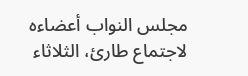مجلس النواب أعضاءه لاجتماع طارئ، الثلاثاء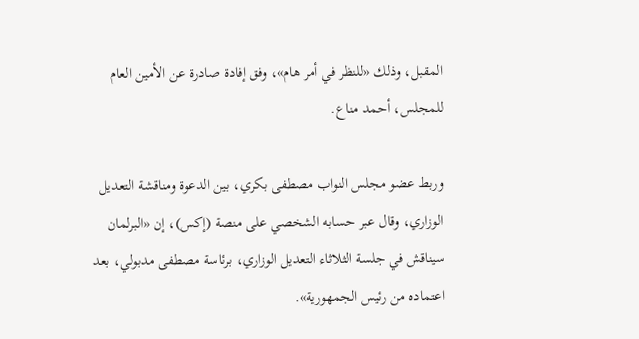المقبل، وذلك «للنظر في أمر هام»، وفق إفادة صادرة عن الأمين العام للمجلس، أحمد مناع.

وربط عضو مجلس النواب مصطفى بكري، بين الدعوة ومناقشة التعديل الوزاري، وقال عبر حسابه الشخصي على منصة (إكس)، إن «البرلمان سيناقش في جلسة الثلاثاء التعديل الوزاري، برئاسة مصطفى مدبولي، بعد اعتماده من رئيس الجمهورية».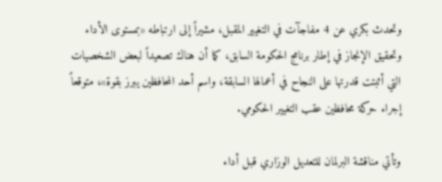وتحدث بكري عن 4 مفاجآت في التغيير المقبل، مشيراً إلى ارتباطه «بمستوى الأداء وتحقيق الإنجاز في إطار برنامج الحكومة السابق، كما أن هناك تصعيداً لبعض الشخصيات التي أثبتت قدرتها على النجاح في أعمالها السابقة، واسم أحد المحافظين يبرز بقوة»، متوقعاً إجراء حركة محافظين عقب التغيير الحكومي.

وتأتي مناقشة البرلمان للتعديل الوزاري قبل أداء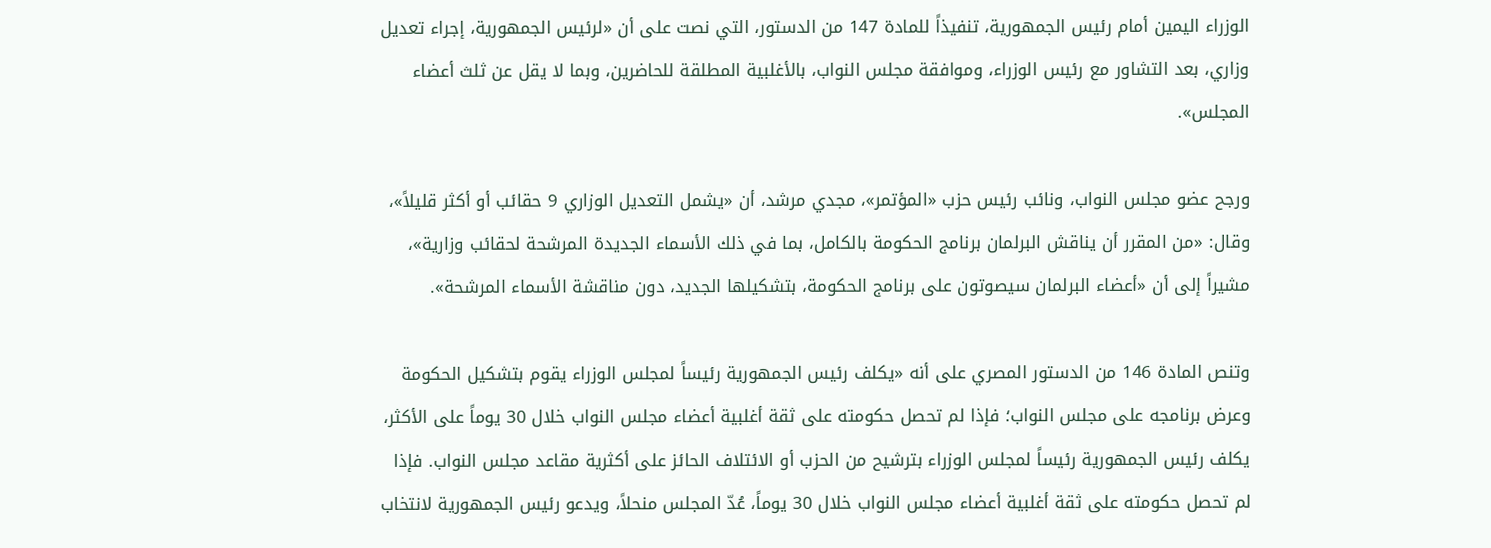الوزراء اليمين أمام رئيس الجمهورية، تنفيذاً للمادة 147 من الدستور، التي نصت على أن «لرئيس الجمهورية، إجراء تعديل وزاري، بعد التشاور مع رئيس الوزراء، وموافقة مجلس النواب، بالأغلبية المطلقة للحاضرين، وبما لا يقل عن ثلث أعضاء المجلس».

ورجح عضو مجلس النواب، ونائب رئيس حزب «المؤتمر»، مجدي مرشد، أن «يشمل التعديل الوزاري 9 حقائب أو أكثر قليلاً»، وقال: «من المقرر أن يناقش البرلمان برنامج الحكومة بالكامل، بما في ذلك الأسماء الجديدة المرشحة لحقائب وزارية»، مشيراً إلى أن «أعضاء البرلمان سيصوتون على برنامج الحكومة، بتشكيلها الجديد، دون مناقشة الأسماء المرشحة».

وتنص المادة 146 من الدستور المصري على أنه «يكلف رئيس الجمهورية رئيساً لمجلس الوزراء يقوم بتشكيل الحكومة وعرض برنامجه على مجلس النواب؛ فإذا لم تحصل حكومته على ثقة أغلبية أعضاء مجلس النواب خلال 30 يوماً على الأكثر، يكلف رئيس الجمهورية رئيساً لمجلس الوزراء بترشيح من الحزب أو الائتلاف الحائز على أكثرية مقاعد مجلس النواب. فإذا لم تحصل حكومته على ثقة أغلبية أعضاء مجلس النواب خلال 30 يوماً، عُدّ المجلس منحلاً، ويدعو رئيس الجمهورية لانتخاب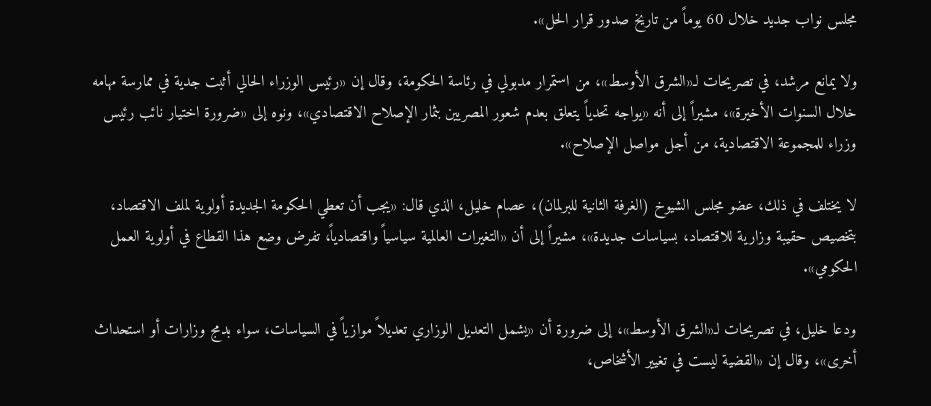مجلس نواب جديد خلال 60 يوماً من تاريخ صدور قرار الحل».

ولا يمانع مرشد، في تصريحات لـ«الشرق الأوسط»، من استمرار مدبولي في رئاسة الحكومة، وقال إن «رئيس الوزراء الحالي أثبت جدية في ممارسة مهامه خلال السنوات الأخيرة»، مشيراً إلى أنه «يواجه تحدياً يتعلق بعدم شعور المصريين بثمار الإصلاح الاقتصادي»، ونوه إلى «ضرورة اختيار نائب رئيس وزراء للمجموعة الاقتصادية، من أجل مواصل الإصلاح».

لا يختلف في ذلك، عضو مجلس الشيوخ (الغرفة الثانية للبرلمان)، عصام خليل، الذي قال: «يجب أن تعطي الحكومة الجديدة أولوية لملف الاقتصاد، بتخصيص حقيبة وزارية للاقتصاد، بسياسات جديدة»، مشيراً إلى أن «التغيرات العالمية سياسياً واقتصادياً، تفرض وضع هذا القطاع في أولوية العمل الحكومي».

ودعا خليل، في تصريحات لـ«الشرق الأوسط»، إلى ضرورة أن «يشمل التعديل الوزاري تعديلاً موازياً في السياسات، سواء بدمج وزارات أو استحداث أخرى»، وقال إن «القضية ليست في تغيير الأشخاص،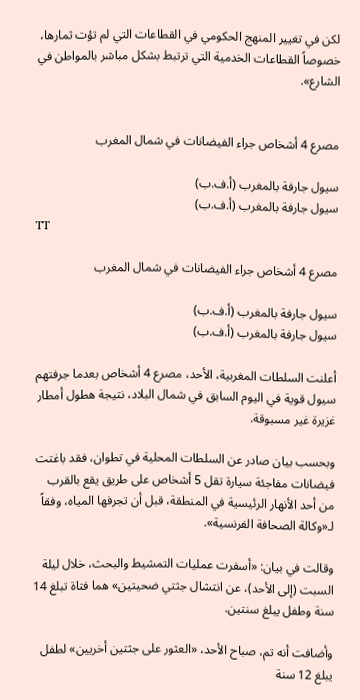لكن في تغيير المنهج الحكومي في القطاعات التي لم تؤت ثمارها، خصوصاً القطاعات الخدمية التي ترتبط بشكل مباشر بالمواطن في الشارع».


مصرع 4 أشخاص جراء الفيضانات في شمال المغرب

سيول جارفة بالمغرب (أ.ف.ب)
سيول جارفة بالمغرب (أ.ف.ب)
TT

مصرع 4 أشخاص جراء الفيضانات في شمال المغرب

سيول جارفة بالمغرب (أ.ف.ب)
سيول جارفة بالمغرب (أ.ف.ب)

أعلنت السلطات المغربية، الأحد، مصرع 4 أشخاص بعدما جرفتهم سيول قوية في اليوم السابق في شمال البلاد، نتيجة هطول أمطار غزيرة غير مسبوقة.

وبحسب بيان صادر عن السلطات المحلية في تطوان، فقد باغتت فيضانات مفاجئة سيارة تقل 5 أشخاص على طريق يقع بالقرب من أحد الأنهار الرئيسية في المنطقة، قبل أن تجرفها المياه، وفقاً لـ«وكالة الصحافة الفرنسية».

وقالت في بيان: «أسفرت عمليات التمشيط والبحث، خلال ليلة السبت (إلى الأحد)، عن انتشال جثتي ضحيتين» هما فتاة تبلغ 14 سنة وطفل يبلغ سنتين.

وأضافت أنه تم، صباح الأحد، «العثور على جثتين أخريين» لطفل يبلغ 12 سنة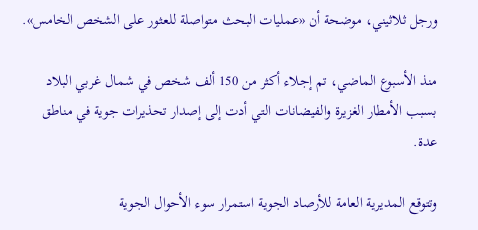ورجل ثلاثيني، موضحة أن «عمليات البحث متواصلة للعثور على الشخص الخامس».

منذ الأسبوع الماضي، تم إجلاء أكثر من 150 ألف شخص في شمال غربي البلاد بسبب الأمطار الغزيرة والفيضانات التي أدت إلى إصدار تحذيرات جوية في مناطق عدة.

وتتوقع المديرية العامة للأرصاد الجوية استمرار سوء الأحوال الجوية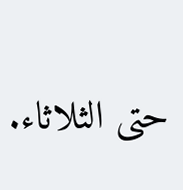حتى الثلاثاء.